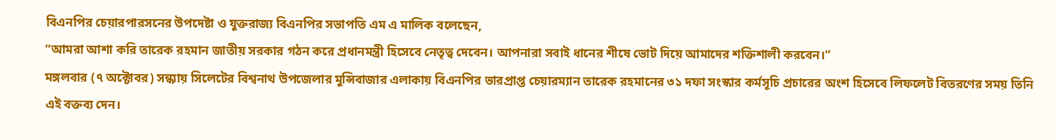বিএনপির চেয়ারপারসনের উপদেষ্টা ও যুক্তরাজ্য বিএনপির সভাপতি এম এ মালিক বলেছেন,
“আমরা আশা করি তারেক রহমান জাতীয় সরকার গঠন করে প্রধানমন্ত্রী হিসেবে নেতৃত্ব দেবেন। আপনারা সবাই ধানের শীষে ভোট দিয়ে আমাদের শক্তিশালী করবেন।”
মঙ্গলবার (৭ অক্টোবর) সন্ধ্যায় সিলেটের বিশ্বনাথ উপজেলার মুন্সিবাজার এলাকায় বিএনপির ভারপ্রাপ্ত চেয়ারম্যান তারেক রহমানের ৩১ দফা সংস্কার কর্মসূচি প্রচারের অংশ হিসেবে লিফলেট বিতরণের সময় তিনি এই বক্তব্য দেন।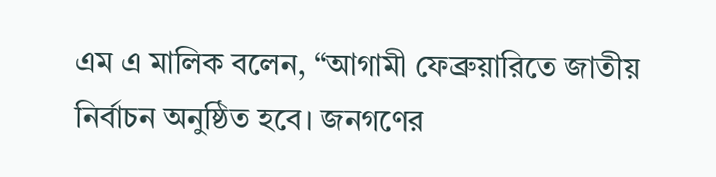এম এ মালিক বলেন, “আগামী ফেব্রুয়ারিতে জাতীয় নির্বাচন অনুষ্ঠিত হবে। জনগণের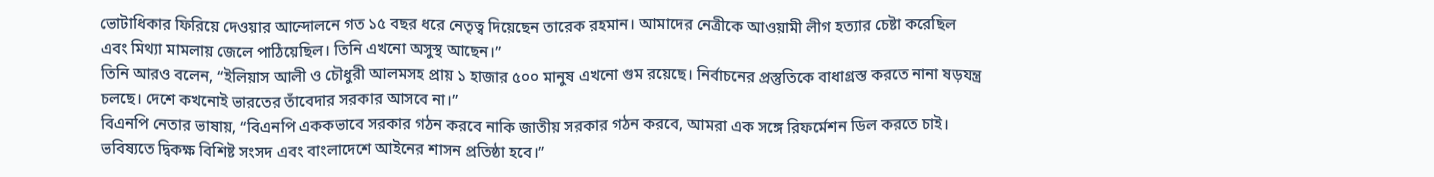ভোটাধিকার ফিরিয়ে দেওয়ার আন্দোলনে গত ১৫ বছর ধরে নেতৃত্ব দিয়েছেন তারেক রহমান। আমাদের নেত্রীকে আওয়ামী লীগ হত্যার চেষ্টা করেছিল এবং মিথ্যা মামলায় জেলে পাঠিয়েছিল। তিনি এখনো অসুস্থ আছেন।”
তিনি আরও বলেন, “ইলিয়াস আলী ও চৌধুরী আলমসহ প্রায় ১ হাজার ৫০০ মানুষ এখনো গুম রয়েছে। নির্বাচনের প্রস্তুতিকে বাধাগ্রস্ত করতে নানা ষড়যন্ত্র চলছে। দেশে কখনোই ভারতের তাঁবেদার সরকার আসবে না।”
বিএনপি নেতার ভাষায়, “বিএনপি এককভাবে সরকার গঠন করবে নাকি জাতীয় সরকার গঠন করবে, আমরা এক সঙ্গে রিফর্মেশন ডিল করতে চাই। ভবিষ্যতে দ্বিকক্ষ বিশিষ্ট সংসদ এবং বাংলাদেশে আইনের শাসন প্রতিষ্ঠা হবে।”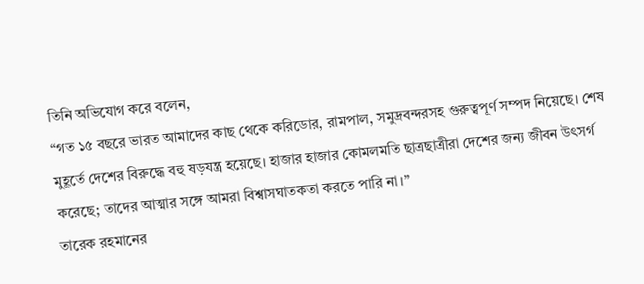তিনি অভিযোগ করে বলেন,
“গত ১৫ বছরে ভারত আমাদের কাছ থেকে করিডোর, রামপাল, সমুদ্রবন্দরসহ গুরুত্বপূর্ণ সম্পদ নিয়েছে। শেষ মুহূর্তে দেশের বিরুদ্ধে বহু ষড়যন্ত্র হয়েছে। হাজার হাজার কোমলমতি ছাত্রছাত্রীরা দেশের জন্য জীবন উৎসর্গ করেছে; তাদের আত্মার সঙ্গে আমরা বিশ্বাসঘাতকতা করতে পারি না।”
তারেক রহমানের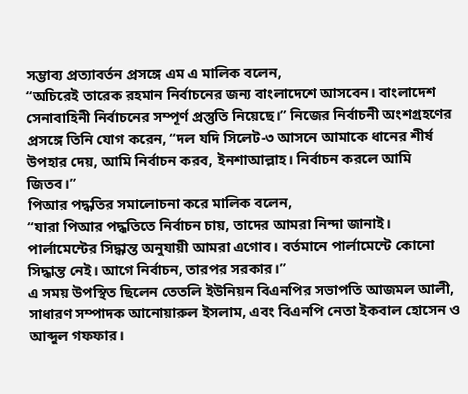সম্ভাব্য প্রত্যাবর্তন প্রসঙ্গে এম এ মালিক বলেন,
“অচিরেই তারেক রহমান নির্বাচনের জন্য বাংলাদেশে আসবেন। বাংলাদেশ সেনাবাহিনী নির্বাচনের সম্পূর্ণ প্রস্তুতি নিয়েছে।” নিজের নির্বাচনী অংশগ্রহণের প্রসঙ্গে তিনি যোগ করেন, “দল যদি সিলেট-৩ আসনে আমাকে ধানের শীর্ষ উপহার দেয়, আমি নির্বাচন করব, ইনশাআল্লাহ। নির্বাচন করলে আমি জিতব।”
পিআর পদ্ধতির সমালোচনা করে মালিক বলেন,
“যারা পিআর পদ্ধতিতে নির্বাচন চায়, তাদের আমরা নিন্দা জানাই। পার্লামেন্টের সিদ্ধান্ত অনুযায়ী আমরা এগোব। বর্তমানে পার্লামেন্টে কোনো সিদ্ধান্ত নেই। আগে নির্বাচন, তারপর সরকার।”
এ সময় উপস্থিত ছিলেন তেতলি ইউনিয়ন বিএনপির সভাপতি আজমল আলী, সাধারণ সম্পাদক আনোয়ারুল ইসলাম, এবং বিএনপি নেতা ইকবাল হোসেন ও আব্দুল গফফার।